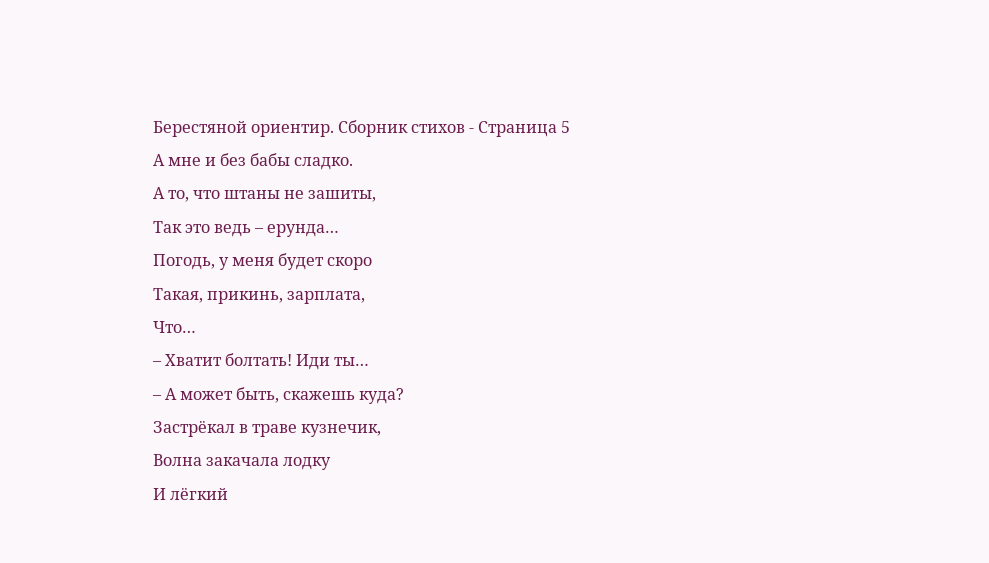Берестяной ориентир. Сборник стихов - Страница 5
А мне и без бабы сладко.
А то, что штаны не зашиты,
Так это ведь – ерунда…
Погодь, у меня будет скоро
Такая, прикинь, зарплата,
Что…
– Хватит болтать! Иди ты…
– А может быть, скажешь куда?
Застрёкал в траве кузнечик,
Волна закачала лодку
И лёгкий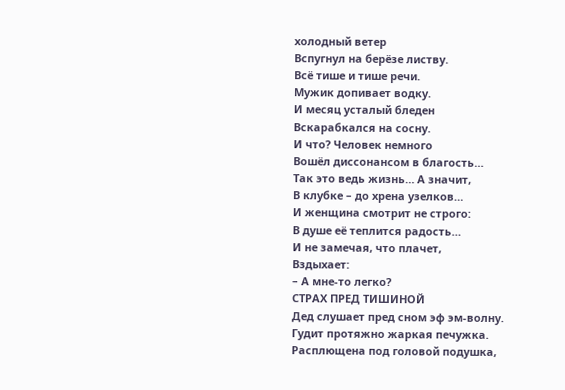холодный ветер
Вспугнул на берёзе листву.
Всё тише и тише речи.
Мужик допивает водку.
И месяц усталый бледен
Вскарабкался на сосну.
И что? Человек немного
Вошёл диссонансом в благость…
Так это ведь жизнь… А значит,
В клубке – до хрена узелков…
И женщина смотрит не строго:
В душе её теплится радость…
И не замечая, что плачет,
Вздыхает:
– А мне-то легко?
СТРАХ ПРЕД ТИШИНОЙ
Дед слушает пред сном эф эм-волну.
Гудит протяжно жаркая печужка.
Расплющена под головой подушка,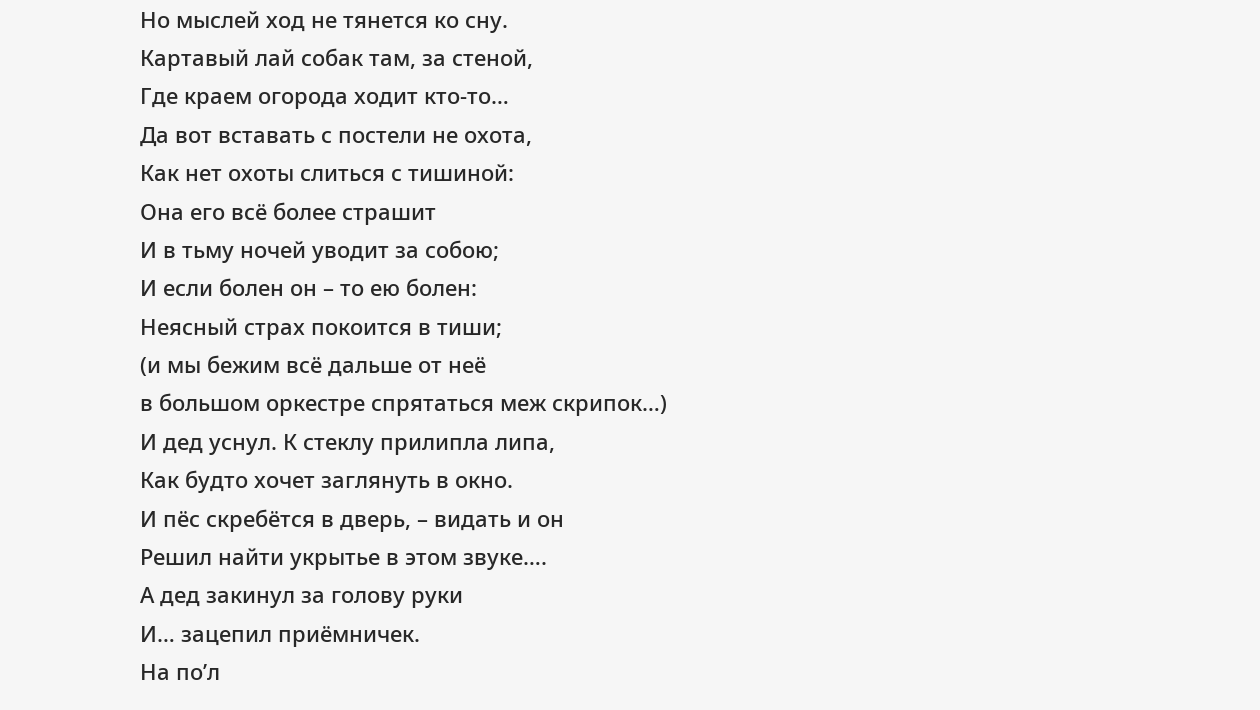Но мыслей ход не тянется ко сну.
Картавый лай собак там, за стеной,
Где краем огорода ходит кто-то…
Да вот вставать с постели не охота,
Как нет охоты слиться с тишиной:
Она его всё более страшит
И в тьму ночей уводит за собою;
И если болен он – то ею болен:
Неясный страх покоится в тиши;
(и мы бежим всё дальше от неё
в большом оркестре спрятаться меж скрипок…)
И дед уснул. К стеклу прилипла липа,
Как будто хочет заглянуть в окно.
И пёс скребётся в дверь, – видать и он
Решил найти укрытье в этом звуке….
А дед закинул за голову руки
И… зацепил приёмничек.
На по’л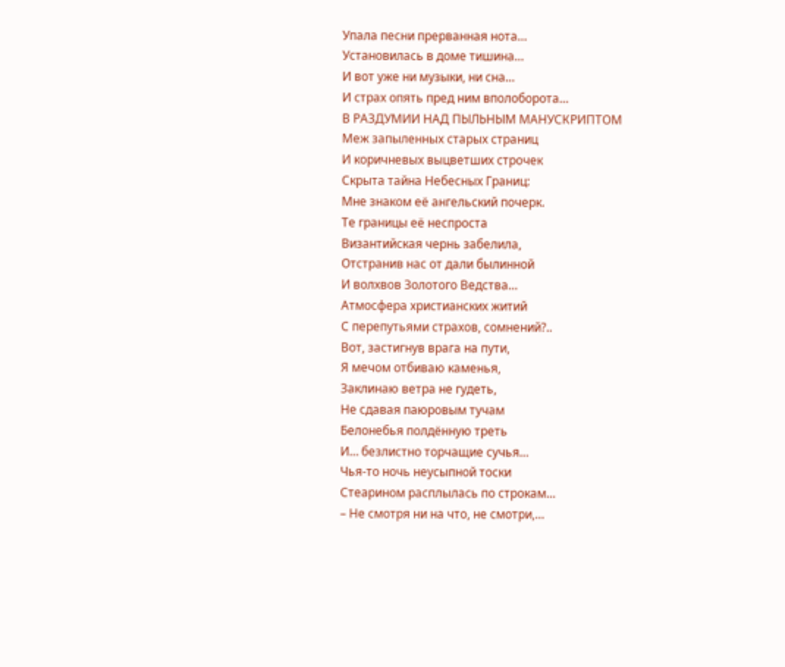Упала песни прерванная нота…
Установилась в доме тишина…
И вот уже ни музыки, ни сна…
И страх опять пред ним вполоборота…
В РАЗДУМИИ НАД ПЫЛЬНЫМ МАНУСКРИПТОМ
Меж запыленных старых страниц
И коричневых выцветших строчек
Скрыта тайна Небесных Границ:
Мне знаком её ангельский почерк.
Те границы её неспроста
Византийская чернь забелила,
Отстранив нас от дали былинной
И волхвов Золотого Ведства…
Атмосфера христианских житий
С перепутьями страхов, сомнений?..
Вот, застигнув врага на пути,
Я мечом отбиваю каменья,
Заклинаю ветра не гудеть,
Не сдавая паюровым тучам
Белонебья полдённую треть
И… безлистно торчащие сучья…
Чья-то ночь неусыпной тоски
Стеарином расплылась по строкам…
– Не смотря ни на что, не смотри,…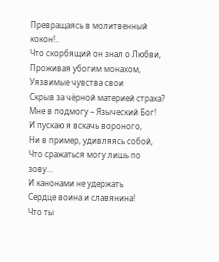Превращаясь в молитвенный кокон!..
Что скорбящий он знал о Любви,
Проживая убогим монахом,
Уязвимые чувства свои
Скрыв за чёрной материей страха?
Мне в подмогу – Языческий Бог!
И пускаю я вскачь вороного,
Ни в пример, удивляясь собой,
Что сражаться могу лишь по зову…
И канонами не удержать
Сердце воина и славянина!
Что ты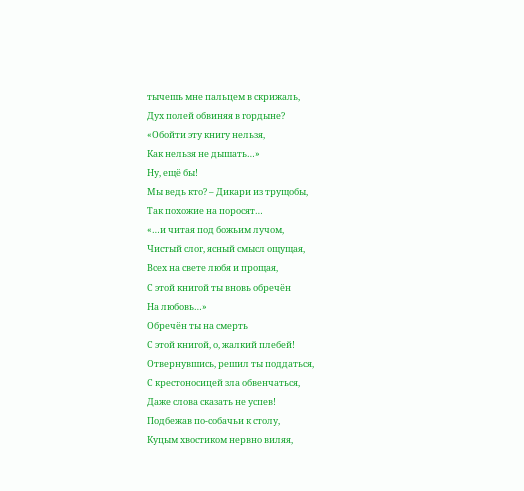тычешь мне пальцем в скрижаль,
Дух полей обвиняя в гордыне?
«Обойти эту книгу нельзя,
Как нельзя не дышать…»
Ну, ещё бы!
Мы ведь кто? – Дикари из трущобы,
Так похожие на поросят…
«…и читая под божьим лучом,
Чистый слог, ясный смысл ощущая,
Всех на свете любя и прощая,
С этой книгой ты вновь обречён
На любовь…»
Обречён ты на смерть
С этой книгой, о, жалкий плебей!
Отвернувшись, решил ты поддаться,
С крестоносицей зла обвенчаться,
Даже слова сказать не успев!
Подбежав по-собачьи к столу,
Куцым хвостиком нервно виляя,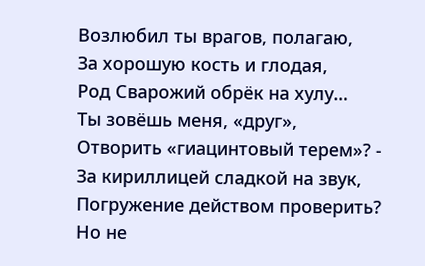Возлюбил ты врагов, полагаю,
За хорошую кость и глодая,
Род Сварожий обрёк на хулу…
Ты зовёшь меня, «друг»,
Отворить «гиацинтовый терем»? -
За кириллицей сладкой на звук,
Погружение действом проверить?
Но не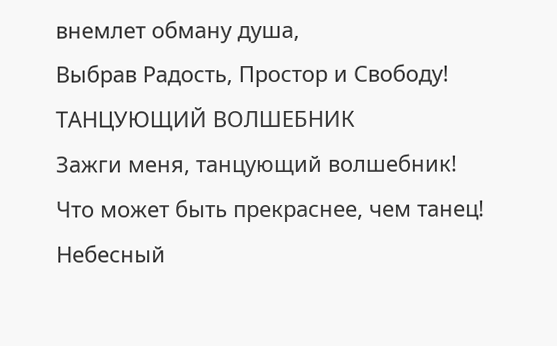внемлет обману душа,
Выбрав Радость, Простор и Свободу!
ТАНЦУЮЩИЙ ВОЛШЕБНИК
Зажги меня, танцующий волшебник!
Что может быть прекраснее, чем танец!
Небесный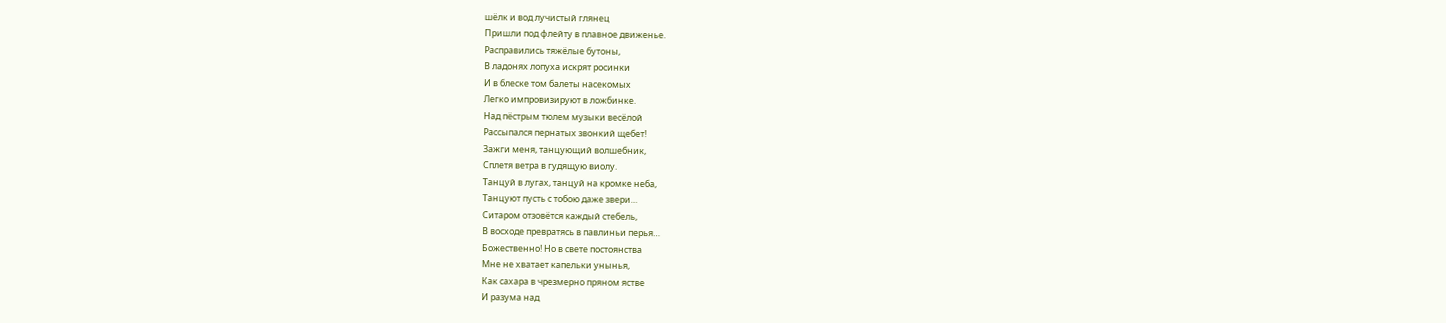шёлк и вод лучистый глянец
Пришли под флейту в плавное движенье.
Расправились тяжёлые бутоны,
В ладонях лопуха искрят росинки
И в блеске том балеты насекомых
Легко импровизируют в ложбинке.
Над пёстрым тюлем музыки весёлой
Рассыпался пернатых звонкий щебет!
Зажги меня, танцующий волшебник,
Сплетя ветра в гудящую виолу.
Танцуй в лугах, танцуй на кромке неба,
Танцуют пусть с тобою даже звери…
Ситаром отзовётся каждый стебель,
В восходе превратясь в павлиньи перья…
Божественно! Но в свете постоянства
Мне не хватает капельки унынья,
Как сахара в чрезмерно пряном ястве
И разума над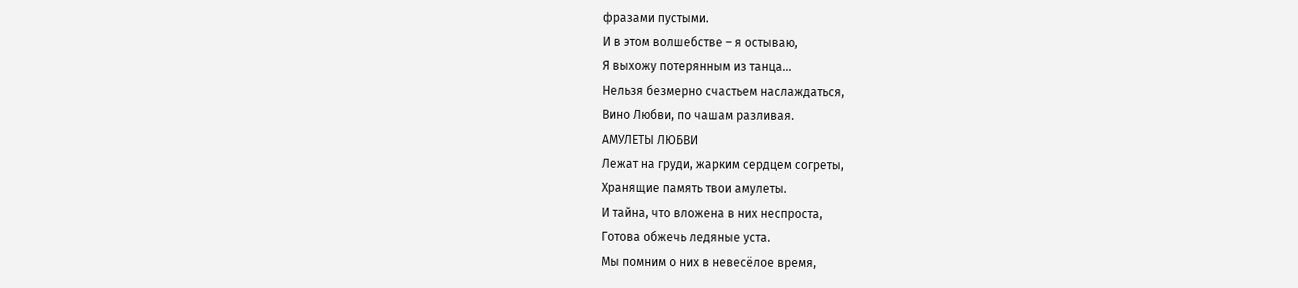фразами пустыми.
И в этом волшебстве – я остываю,
Я выхожу потерянным из танца…
Нельзя безмерно счастьем наслаждаться,
Вино Любви, по чашам разливая.
АМУЛЕТЫ ЛЮБВИ
Лежат на груди, жарким сердцем согреты,
Хранящие память твои амулеты.
И тайна, что вложена в них неспроста,
Готова обжечь ледяные уста.
Мы помним о них в невесёлое время,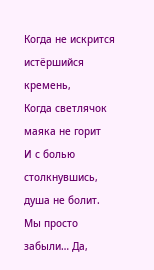Когда не искрится истёршийся кремень,
Когда светлячок маяка не горит
И с болью столкнувшись, душа не болит.
Мы просто забыли… Да,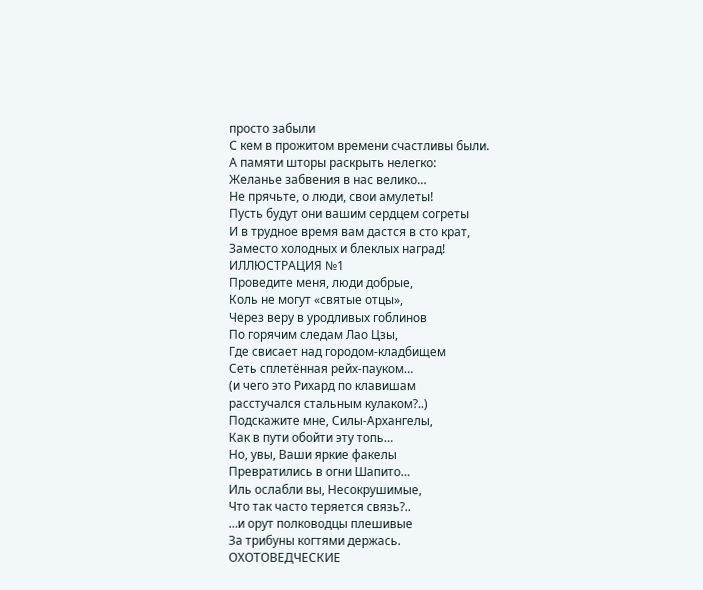просто забыли
С кем в прожитом времени счастливы были.
А памяти шторы раскрыть нелегко:
Желанье забвения в нас велико…
Не прячьте, о люди, свои амулеты!
Пусть будут они вашим сердцем согреты
И в трудное время вам дастся в сто крат,
Заместо холодных и блеклых наград!
ИЛЛЮСТРАЦИЯ №1
Проведите меня, люди добрые,
Коль не могут «святые отцы»,
Через веру в уродливых гоблинов
По горячим следам Лао Цзы,
Где свисает над городом-кладбищем
Сеть сплетённая рейх-пауком…
(и чего это Рихард по клавишам
расстучался стальным кулаком?..)
Подскажите мне, Силы-Архангелы,
Как в пути обойти эту топь…
Но, увы, Ваши яркие факелы
Превратились в огни Шапито…
Иль ослабли вы, Несокрушимые,
Что так часто теряется связь?..
…и орут полководцы плешивые
За трибуны когтями держась.
ОХОТОВЕДЧЕСКИЕ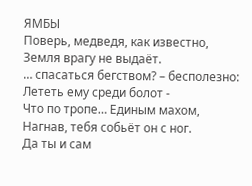ЯМБЫ
Поверь, медведя, как известно,
Земля врагу не выдаёт.
… спасаться бегством? – бесполезно:
Лететь ему среди болот -
Что по тропе… Единым махом,
Нагнав, тебя собьёт он с ног.
Да ты и сам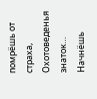помрёшь от страха,
Охотоведенья знаток…
Начнёшь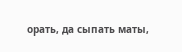орать, да сыпать маты,